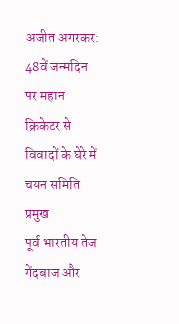अजीत अगरकर: 48वें जन्मदिन पर महान क्रिकेटर से विवादों के घेरे में चयन समिति प्रमुख
पूर्व भारतीय तेज गेंदबाज और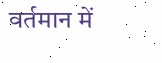वर्तमान में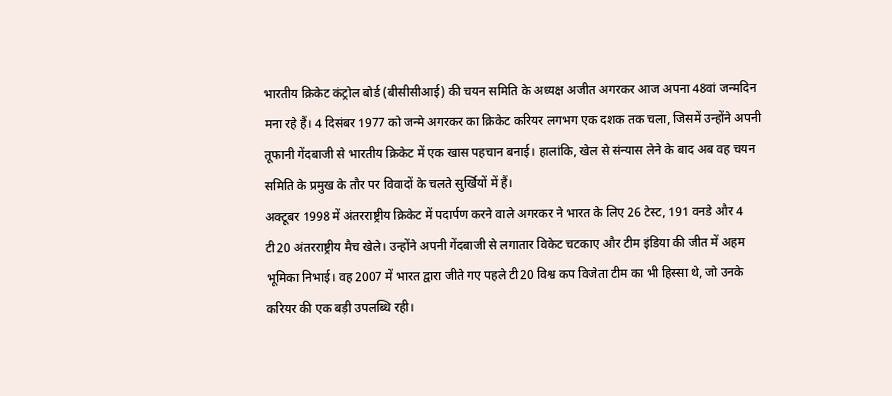भारतीय क्रिकेट कंट्रोल बोर्ड (बीसीसीआई) की चयन समिति के अध्यक्ष अजीत अगरकर आज अपना 48वां जन्मदिन मना रहे हैं। 4 दिसंबर 1977 को जन्मे अगरकर का क्रिकेट करियर लगभग एक दशक तक चला, जिसमें उन्होंने अपनी तूफानी गेंदबाजी से भारतीय क्रिकेट में एक खास पहचान बनाई। हालांकि, खेल से संन्यास लेने के बाद अब वह चयन समिति के प्रमुख के तौर पर विवादों के चलते सुर्खियों में हैं।
अक्टूबर 1998 में अंतरराष्ट्रीय क्रिकेट में पदार्पण करने वाले अगरकर ने भारत के लिए 26 टेस्ट, 191 वनडे और 4 टी20 अंतरराष्ट्रीय मैच खेले। उन्होंने अपनी गेंदबाजी से लगातार विकेट चटकाए और टीम इंडिया की जीत में अहम भूमिका निभाई। वह 2007 में भारत द्वारा जीते गए पहले टी20 विश्व कप विजेता टीम का भी हिस्सा थे, जो उनके करियर की एक बड़ी उपलब्धि रही।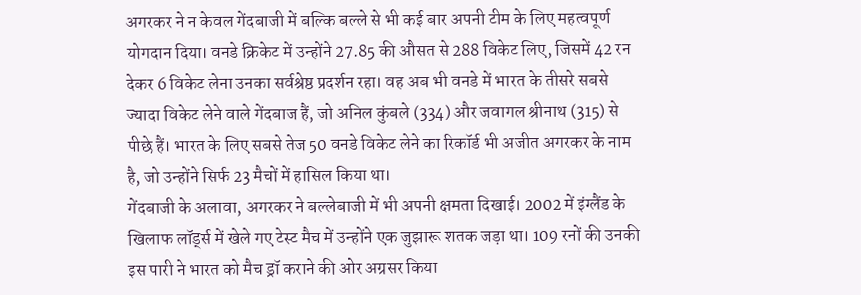अगरकर ने न केवल गेंदबाजी में बल्कि बल्ले से भी कई बार अपनी टीम के लिए महत्वपूर्ण योगदान दिया। वनडे क्रिकेट में उन्होंने 27.85 की औसत से 288 विकेट लिए, जिसमें 42 रन देकर 6 विकेट लेना उनका सर्वश्रेष्ठ प्रदर्शन रहा। वह अब भी वनडे में भारत के तीसरे सबसे ज्यादा विकेट लेने वाले गेंदबाज हैं, जो अनिल कुंबले (334) और जवागल श्रीनाथ (315) से पीछे हैं। भारत के लिए सबसे तेज 50 वनडे विकेट लेने का रिकॉर्ड भी अजीत अगरकर के नाम है, जो उन्होंने सिर्फ 23 मैचों में हासिल किया था।
गेंदबाजी के अलावा, अगरकर ने बल्लेबाजी में भी अपनी क्षमता दिखाई। 2002 में इंग्लैंड के खिलाफ लॉर्ड्स में खेले गए टेस्ट मैच में उन्होंने एक जुझारू शतक जड़ा था। 109 रनों की उनकी इस पारी ने भारत को मैच ड्रॉ कराने की ओर अग्रसर किया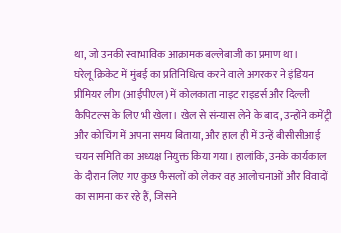था, जो उनकी स्वाभाविक आक्रामक बल्लेबाजी का प्रमाण था।
घरेलू क्रिकेट में मुंबई का प्रतिनिधित्व करने वाले अगरकर ने इंडियन प्रीमियर लीग (आईपीएल) में कोलकाता नाइट राइडर्स और दिल्ली कैपिटल्स के लिए भी खेला। खेल से संन्यास लेने के बाद, उन्होंने कमेंट्री और कोचिंग में अपना समय बिताया, और हाल ही में उन्हें बीसीसीआई चयन समिति का अध्यक्ष नियुक्त किया गया। हालांकि, उनके कार्यकाल के दौरान लिए गए कुछ फैसलों को लेकर वह आलोचनाओं और विवादों का सामना कर रहे हैं, जिसने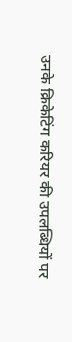उनके क्रिकेटिंग करियर की उपलब्धियों पर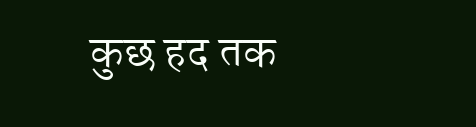कुछ हद तक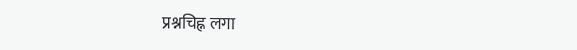प्रश्नचिह्न लगा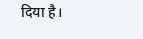दिया है।